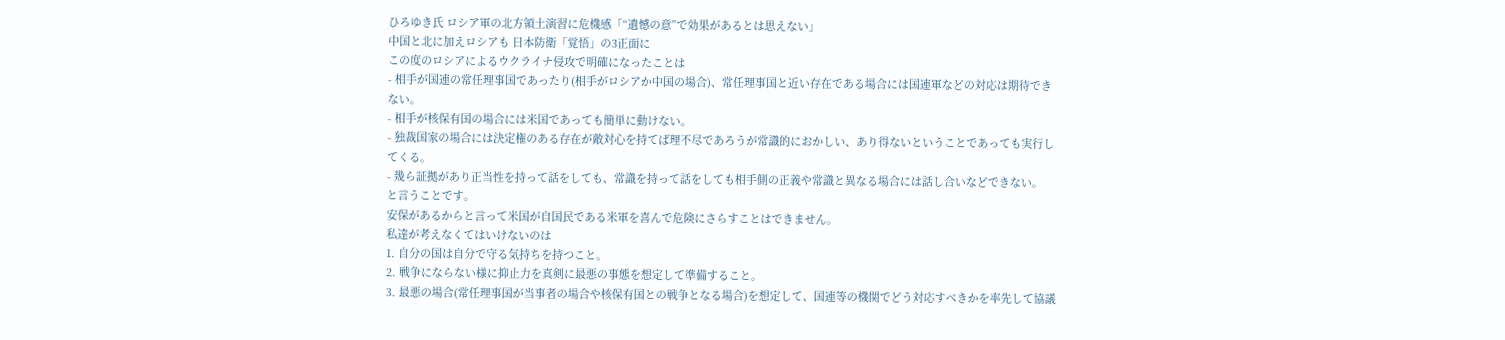ひろゆき氏 ロシア軍の北方領土演習に危機感「“遺憾の意”で効果があるとは思えない」
中国と北に加えロシアも 日本防衛「覚悟」の3正面に
この度のロシアによるウクライナ侵攻で明確になったことは
- 相手が国連の常任理事国であったり(相手がロシアか中国の場合)、常任理事国と近い存在である場合には国連軍などの対応は期待できない。
- 相手が核保有国の場合には米国であっても簡単に動けない。
- 独裁国家の場合には決定権のある存在が敵対心を持てば理不尽であろうが常識的におかしい、あり得ないということであっても実行してくる。
- 幾ら証拠があり正当性を持って話をしても、常識を持って話をしても相手側の正義や常識と異なる場合には話し合いなどできない。
と言うことです。
安保があるからと言って米国が自国民である米軍を喜んで危険にさらすことはできません。
私達が考えなくてはいけないのは
1. 自分の国は自分で守る気持ちを持つこと。
2. 戦争にならない様に抑止力を真剣に最悪の事態を想定して準備すること。
3. 最悪の場合(常任理事国が当事者の場合や核保有国との戦争となる場合)を想定して、国連等の機関でどう対応すべきかを率先して協議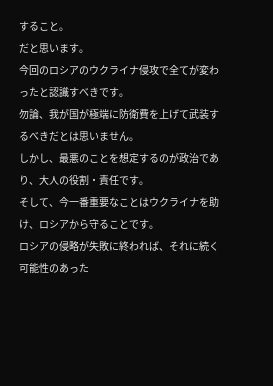すること。
だと思います。
今回のロシアのウクライナ侵攻で全てが変わったと認識すべきです。
勿論、我が国が極端に防衛費を上げて武装するべきだとは思いません。
しかし、最悪のことを想定するのが政治であり、大人の役割・責任です。
そして、今一番重要なことはウクライナを助け、ロシアから守ることです。
ロシアの侵略が失敗に終われば、それに続く可能性のあった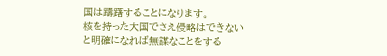国は躊躇することになります。
核を持った大国でさえ侵略はできないと明確になれば無謀なことをする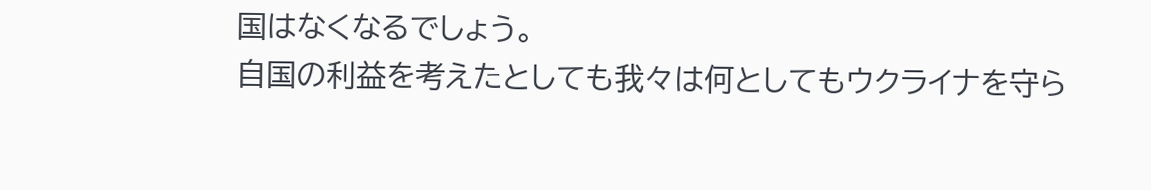国はなくなるでしょう。
自国の利益を考えたとしても我々は何としてもウクライナを守ら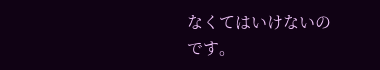なくてはいけないのです。